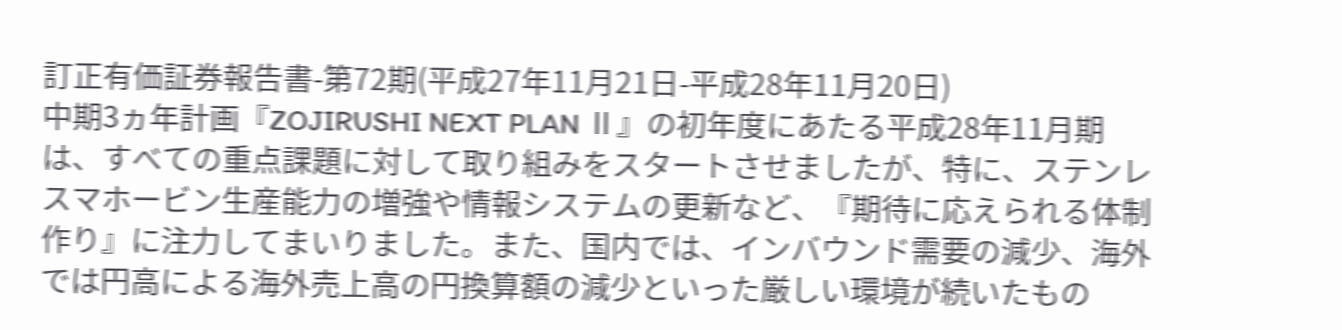訂正有価証券報告書-第72期(平成27年11月21日-平成28年11月20日)
中期3ヵ年計画『ZOJIRUSHI NEXT PLAN Ⅱ』の初年度にあたる平成28年11月期は、すべての重点課題に対して取り組みをスタートさせましたが、特に、ステンレスマホービン生産能力の増強や情報システムの更新など、『期待に応えられる体制作り』に注力してまいりました。また、国内では、インバウンド需要の減少、海外では円高による海外売上高の円換算額の減少といった厳しい環境が続いたもの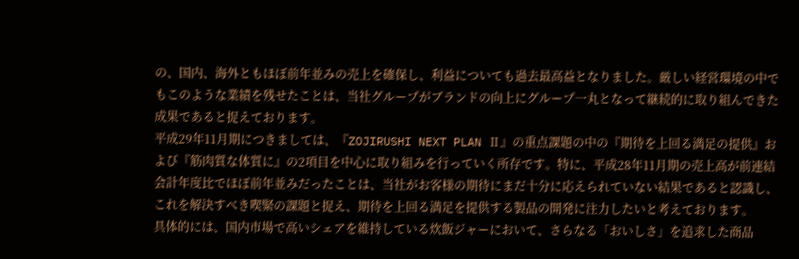の、国内、海外ともほぼ前年並みの売上を確保し、利益についても過去最高益となりました。厳しい経営環境の中でもこのような業績を残せたことは、当社グループがブランドの向上にグループ一丸となって継続的に取り組んできた成果であると捉えております。
平成29年11月期につきましては、『ZOJIRUSHI NEXT PLAN Ⅱ』の重点課題の中の『期待を上回る満足の提供』および『筋肉質な体質に』の2項目を中心に取り組みを行っていく所存です。特に、平成28年11月期の売上高が前連結会計年度比でほぼ前年並みだったことは、当社がお客様の期待にまだ十分に応えられていない結果であると認識し、これを解決すべき喫緊の課題と捉え、期待を上回る満足を提供する製品の開発に注力したいと考えております。
具体的には、国内市場で高いシェアを維持している炊飯ジャーにおいて、さらなる「おいしさ」を追求した商品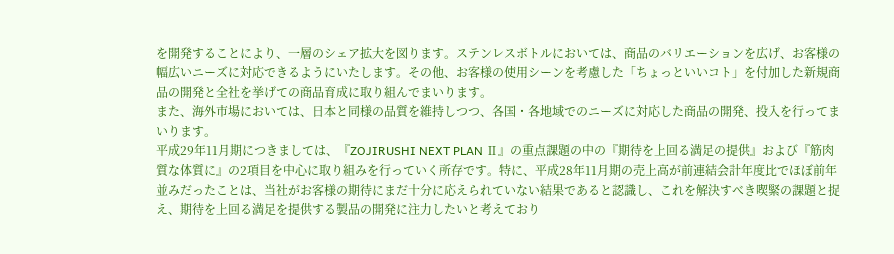を開発することにより、一層のシェア拡大を図ります。ステンレスボトルにおいては、商品のバリエーションを広げ、お客様の幅広いニーズに対応できるようにいたします。その他、お客様の使用シーンを考慮した「ちょっといいコト」を付加した新規商品の開発と全社を挙げての商品育成に取り組んでまいります。
また、海外市場においては、日本と同様の品質を維持しつつ、各国・各地域でのニーズに対応した商品の開発、投入を行ってまいります。
平成29年11月期につきましては、『ZOJIRUSHI NEXT PLAN Ⅱ』の重点課題の中の『期待を上回る満足の提供』および『筋肉質な体質に』の2項目を中心に取り組みを行っていく所存です。特に、平成28年11月期の売上高が前連結会計年度比でほぼ前年並みだったことは、当社がお客様の期待にまだ十分に応えられていない結果であると認識し、これを解決すべき喫緊の課題と捉え、期待を上回る満足を提供する製品の開発に注力したいと考えており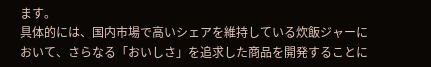ます。
具体的には、国内市場で高いシェアを維持している炊飯ジャーにおいて、さらなる「おいしさ」を追求した商品を開発することに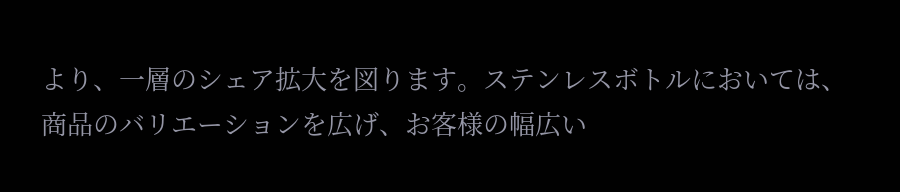より、一層のシェア拡大を図ります。ステンレスボトルにおいては、商品のバリエーションを広げ、お客様の幅広い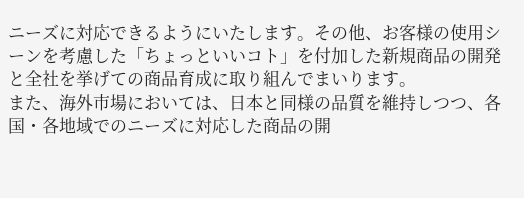ニーズに対応できるようにいたします。その他、お客様の使用シーンを考慮した「ちょっといいコト」を付加した新規商品の開発と全社を挙げての商品育成に取り組んでまいります。
また、海外市場においては、日本と同様の品質を維持しつつ、各国・各地域でのニーズに対応した商品の開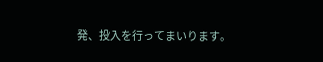発、投入を行ってまいります。